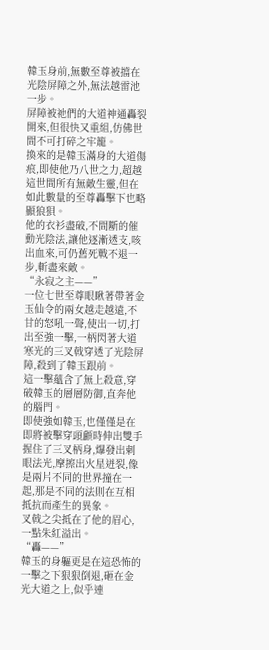韓玉身前,無數至尊被擋在光陰屏障之外,無法越雷池一步。
屏障被祂們的大道神通轟裂開來,但很快又重組,仿佛世間不可打碎之牢籠。
換來的是韓玉滿身的大道傷痕,即使他乃八世之力,超越這世間所有無敵生靈,但在如此數量的至尊轟擊下也略顯狼狽。
他的衣衫盡破,不間斷的催動光陰法,讓他逐漸透支,咳出血來,可仍舊死戰不退一步,斬盡來敵。
“永寂之主——”
一位七世至尊眼瞅著帶著金玉仙令的兩女越走越遠,不甘的怒吼一聲,使出一切,打出至強一擊,一柄閃著大道寒光的三叉戟穿透了光陰屏障,殺到了韓玉跟前。
這一擊蘊含了無上殺意,穿破韓玉的層層防御,直奔他的腦門。
即使強如韓玉,也僅僅是在即將被擊穿頭顱時伸出雙手握住了三叉柄身,爆發出刺眼法光,摩擦出火星迸裂,像是兩片不同的世界撞在一起,那是不同的法則在互相抵抗而產生的異象。
叉戟之尖抵在了他的眉心,一點朱紅溢出。
“轟——”
韓玉的身軀更是在這恐怖的一擊之下狠狠倒退,砸在金光大道之上,似乎連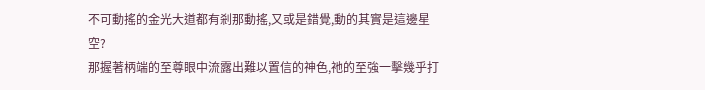不可動搖的金光大道都有剎那動搖,又或是錯覺,動的其實是這邊星空?
那握著柄端的至尊眼中流露出難以置信的神色,祂的至強一擊幾乎打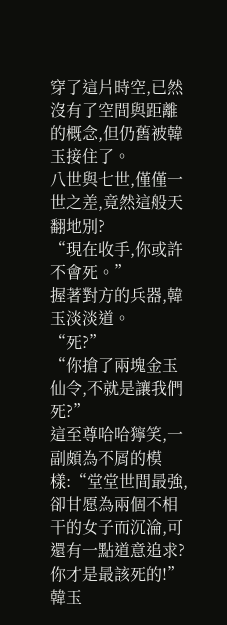穿了這片時空,已然沒有了空間與距離的概念,但仍舊被韓玉接住了。
八世與七世,僅僅一世之差,竟然這般天翻地別?
“現在收手,你或許不會死。”
握著對方的兵器,韓玉淡淡道。
“死?”
“你搶了兩塊金玉仙令,不就是讓我們死?”
這至尊哈哈獰笑,一副頗為不屑的模樣:“堂堂世間最強,卻甘愿為兩個不相干的女子而沉淪,可還有一點道意追求?你才是最該死的!”
韓玉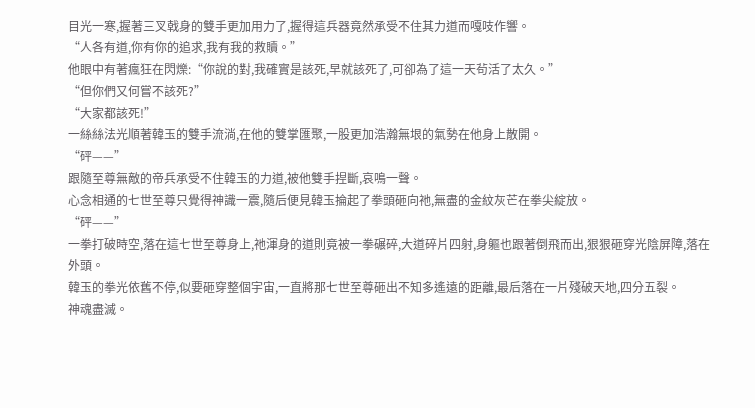目光一寒,握著三叉戟身的雙手更加用力了,握得這兵器竟然承受不住其力道而嘎吱作響。
“人各有道,你有你的追求,我有我的救贖。”
他眼中有著瘋狂在閃爍:“你說的對,我確實是該死,早就該死了,可卻為了這一天茍活了太久。”
“但你們又何嘗不該死?”
“大家都該死!”
一絲絲法光順著韓玉的雙手流淌,在他的雙掌匯聚,一股更加浩瀚無垠的氣勢在他身上散開。
“砰——”
跟隨至尊無敵的帝兵承受不住韓玉的力道,被他雙手捏斷,哀鳴一聲。
心念相通的七世至尊只覺得神識一震,隨后便見韓玉掄起了拳頭砸向祂,無盡的金紋灰芒在拳尖綻放。
“砰——”
一拳打破時空,落在這七世至尊身上,祂渾身的道則竟被一拳碾碎,大道碎片四射,身軀也跟著倒飛而出,狠狠砸穿光陰屏障,落在外頭。
韓玉的拳光依舊不停,似要砸穿整個宇宙,一直將那七世至尊砸出不知多遙遠的距離,最后落在一片殘破天地,四分五裂。
神魂盡滅。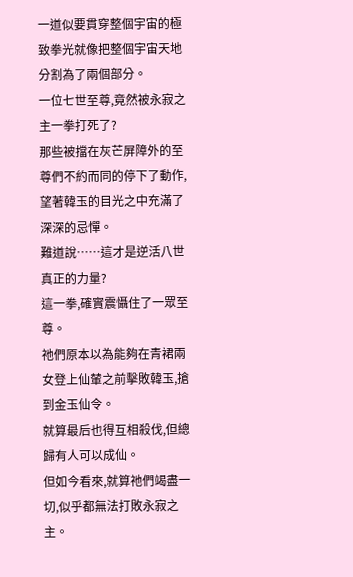一道似要貫穿整個宇宙的極致拳光就像把整個宇宙天地分割為了兩個部分。
一位七世至尊,竟然被永寂之主一拳打死了?
那些被擋在灰芒屏障外的至尊們不約而同的停下了動作,望著韓玉的目光之中充滿了深深的忌憚。
難道說……這才是逆活八世真正的力量?
這一拳,確實震懾住了一眾至尊。
祂們原本以為能夠在青裙兩女登上仙輦之前擊敗韓玉,搶到金玉仙令。
就算最后也得互相殺伐,但總歸有人可以成仙。
但如今看來,就算祂們竭盡一切,似乎都無法打敗永寂之主。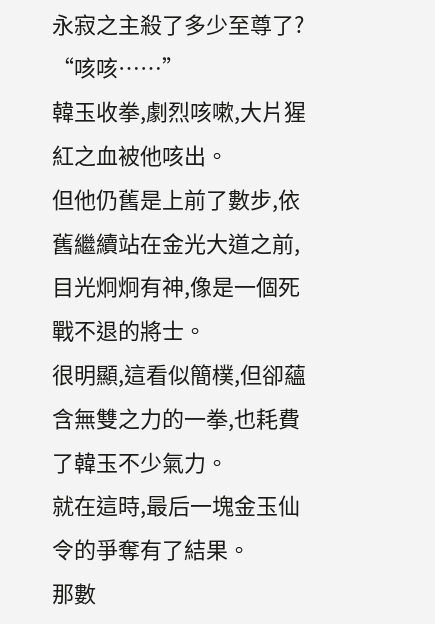永寂之主殺了多少至尊了?
“咳咳……”
韓玉收拳,劇烈咳嗽,大片猩紅之血被他咳出。
但他仍舊是上前了數步,依舊繼續站在金光大道之前,目光炯炯有神,像是一個死戰不退的將士。
很明顯,這看似簡樸,但卻蘊含無雙之力的一拳,也耗費了韓玉不少氣力。
就在這時,最后一塊金玉仙令的爭奪有了結果。
那數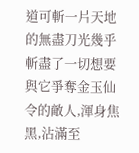道可斬一片天地的無盡刀光幾乎斬盡了一切想要與它爭奪金玉仙令的敵人,渾身焦黑,沾滿至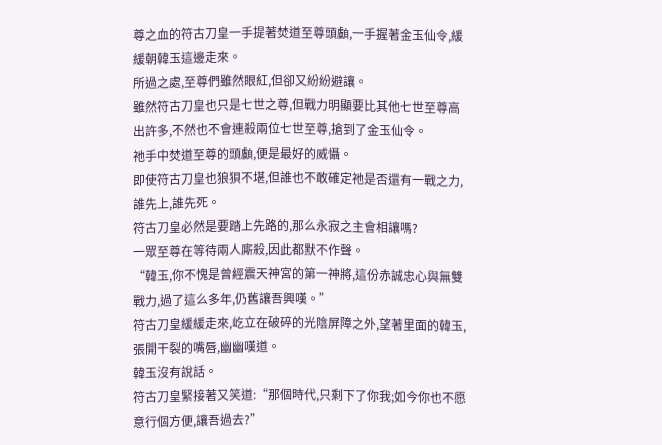尊之血的符古刀皇一手提著焚道至尊頭顱,一手握著金玉仙令,緩緩朝韓玉這邊走來。
所過之處,至尊們雖然眼紅,但卻又紛紛避讓。
雖然符古刀皇也只是七世之尊,但戰力明顯要比其他七世至尊高出許多,不然也不會連殺兩位七世至尊,搶到了金玉仙令。
祂手中焚道至尊的頭顱,便是最好的威懾。
即使符古刀皇也狼狽不堪,但誰也不敢確定祂是否還有一戰之力,誰先上,誰先死。
符古刀皇必然是要踏上先路的,那么永寂之主會相讓嗎?
一眾至尊在等待兩人廝殺,因此都默不作聲。
“韓玉,你不愧是曾經震天神宮的第一神將,這份赤誠忠心與無雙戰力,過了這么多年,仍舊讓吾興嘆。”
符古刀皇緩緩走來,屹立在破碎的光陰屏障之外,望著里面的韓玉,張開干裂的嘴唇,幽幽嘆道。
韓玉沒有說話。
符古刀皇緊接著又笑道:“那個時代,只剩下了你我;如今你也不愿意行個方便,讓吾過去?”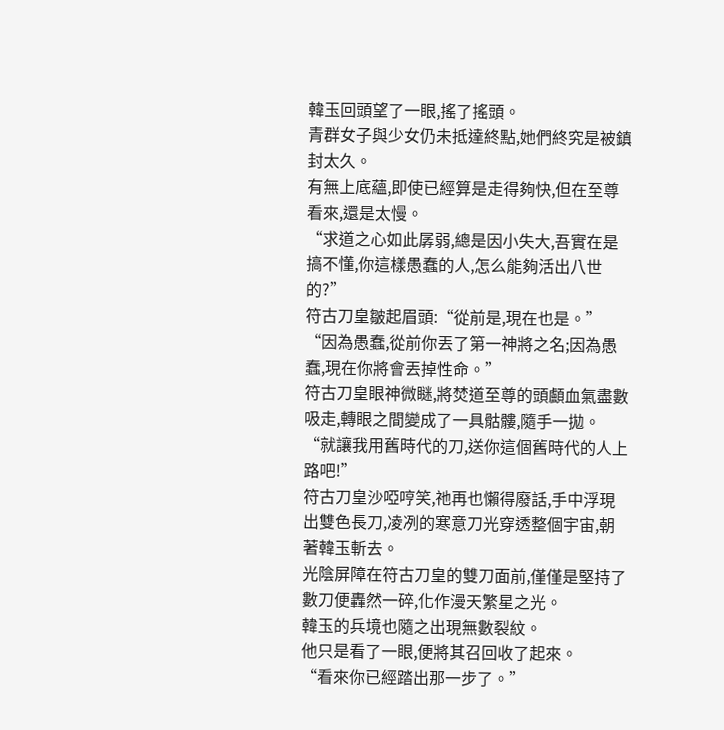韓玉回頭望了一眼,搖了搖頭。
青群女子與少女仍未抵達終點,她們終究是被鎮封太久。
有無上底蘊,即使已經算是走得夠快,但在至尊看來,還是太慢。
“求道之心如此孱弱,總是因小失大,吾實在是搞不懂,你這樣愚蠢的人,怎么能夠活出八世的?”
符古刀皇皺起眉頭:“從前是,現在也是。”
“因為愚蠢,從前你丟了第一神將之名;因為愚蠢,現在你將會丟掉性命。”
符古刀皇眼神微瞇,將焚道至尊的頭顱血氣盡數吸走,轉眼之間變成了一具骷髏,隨手一拋。
“就讓我用舊時代的刀,送你這個舊時代的人上路吧!”
符古刀皇沙啞哼笑,祂再也懶得廢話,手中浮現出雙色長刀,凌冽的寒意刀光穿透整個宇宙,朝著韓玉斬去。
光陰屏障在符古刀皇的雙刀面前,僅僅是堅持了數刀便轟然一碎,化作漫天繁星之光。
韓玉的兵境也隨之出現無數裂紋。
他只是看了一眼,便將其召回收了起來。
“看來你已經踏出那一步了。”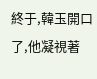終于,韓玉開口了,他凝視著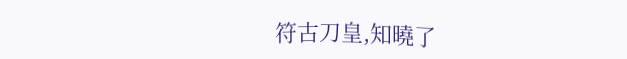符古刀皇,知曉了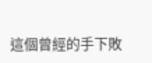這個曾經的手下敗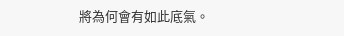將為何會有如此底氣。